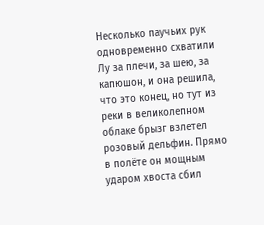Несколько паучьих рук одновременно схватили Лу за плечи, за шею, за капюшон, и она решила, что это конец, но тут из реки в великолепном облаке брызг взлетел розовый дельфин. Прямо в полёте он мощным ударом хвоста сбил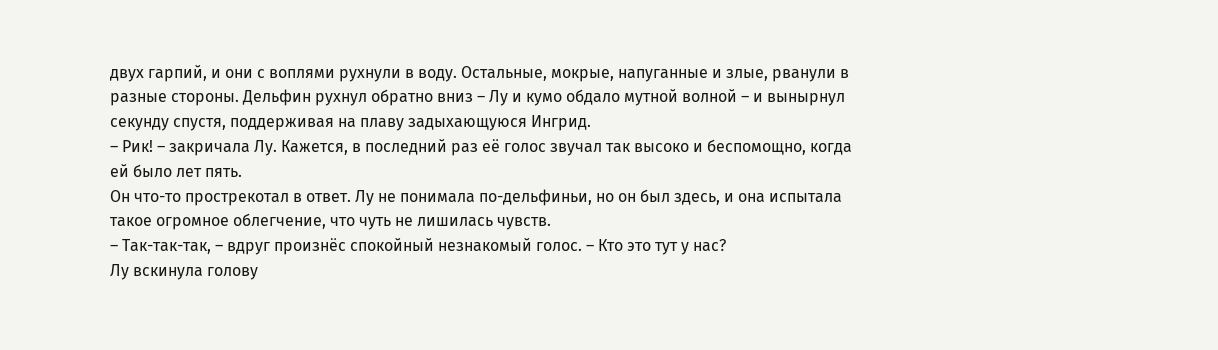двух гарпий, и они с воплями рухнули в воду. Остальные, мокрые, напуганные и злые, рванули в разные стороны. Дельфин рухнул обратно вниз – Лу и кумо обдало мутной волной – и вынырнул секунду спустя, поддерживая на плаву задыхающуюся Ингрид.
– Рик! – закричала Лу. Кажется, в последний раз её голос звучал так высоко и беспомощно, когда ей было лет пять.
Он что-то прострекотал в ответ. Лу не понимала по-дельфиньи, но он был здесь, и она испытала такое огромное облегчение, что чуть не лишилась чувств.
– Так-так-так, – вдруг произнёс спокойный незнакомый голос. – Кто это тут у нас?
Лу вскинула голову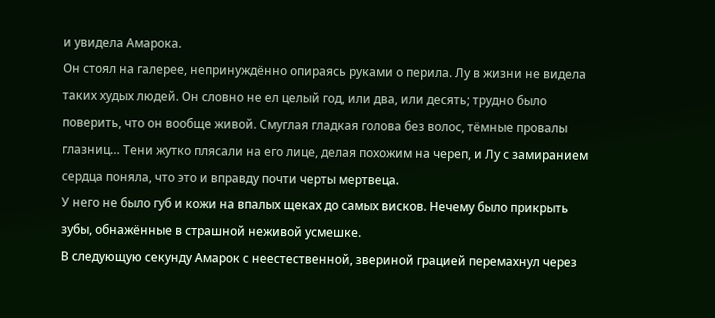и увидела Амарока.
Он стоял на галерее, непринуждённо опираясь руками о перила. Лу в жизни не видела таких худых людей. Он словно не ел целый год, или два, или десять; трудно было поверить, что он вообще живой. Смуглая гладкая голова без волос, тёмные провалы глазниц… Тени жутко плясали на его лице, делая похожим на череп, и Лу с замиранием сердца поняла, что это и вправду почти черты мертвеца.
У него не было губ и кожи на впалых щеках до самых висков. Нечему было прикрыть зубы, обнажённые в страшной неживой усмешке.
В следующую секунду Амарок с неестественной, звериной грацией перемахнул через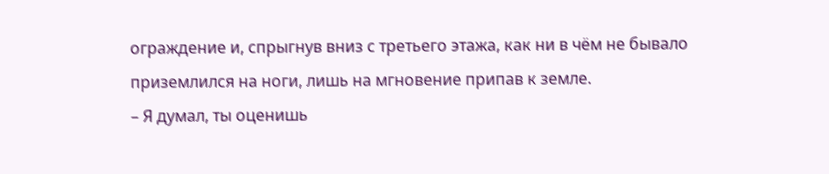ограждение и, спрыгнув вниз с третьего этажа, как ни в чём не бывало приземлился на ноги, лишь на мгновение припав к земле.
– Я думал, ты оценишь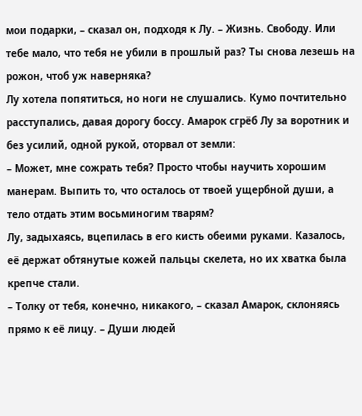мои подарки, – сказал он, подходя к Лу. – Жизнь. Свободу. Или тебе мало, что тебя не убили в прошлый раз? Ты снова лезешь на рожон, чтоб уж наверняка?
Лу хотела попятиться, но ноги не слушались. Кумо почтительно расступались, давая дорогу боссу. Амарок сгрёб Лу за воротник и без усилий, одной рукой, оторвал от земли:
– Может, мне сожрать тебя? Просто чтобы научить хорошим манерам. Выпить то, что осталось от твоей ущербной души, а тело отдать этим восьминогим тварям?
Лу, задыхаясь, вцепилась в его кисть обеими руками. Казалось, её держат обтянутые кожей пальцы скелета, но их хватка была крепче стали.
– Толку от тебя, конечно, никакого, – сказал Амарок, склоняясь прямо к её лицу. – Души людей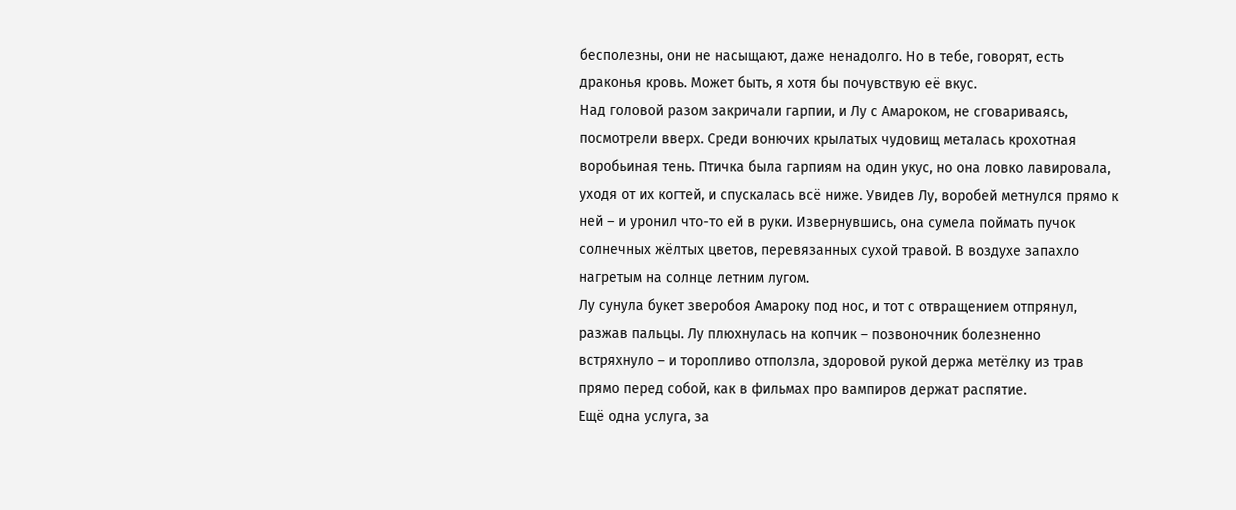бесполезны, они не насыщают, даже ненадолго. Но в тебе, говорят, есть драконья кровь. Может быть, я хотя бы почувствую её вкус.
Над головой разом закричали гарпии, и Лу с Амароком, не сговариваясь, посмотрели вверх. Среди вонючих крылатых чудовищ металась крохотная воробьиная тень. Птичка была гарпиям на один укус, но она ловко лавировала, уходя от их когтей, и спускалась всё ниже. Увидев Лу, воробей метнулся прямо к ней – и уронил что-то ей в руки. Извернувшись, она сумела поймать пучок солнечных жёлтых цветов, перевязанных сухой травой. В воздухе запахло нагретым на солнце летним лугом.
Лу сунула букет зверобоя Амароку под нос, и тот с отвращением отпрянул, разжав пальцы. Лу плюхнулась на копчик – позвоночник болезненно
встряхнуло – и торопливо отползла, здоровой рукой держа метёлку из трав прямо перед собой, как в фильмах про вампиров держат распятие.
Ещё одна услуга, за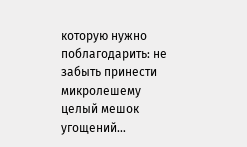которую нужно поблагодарить: не забыть принести микролешему целый мешок угощений…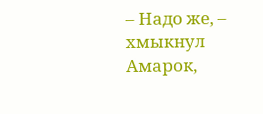– Надо же, – хмыкнул Амарок,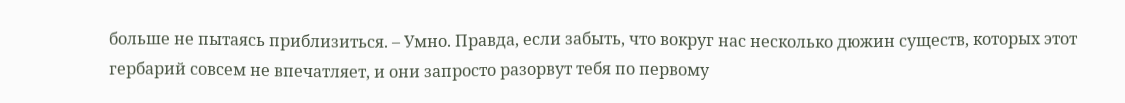больше не пытаясь приблизиться. – Умно. Правда, если забыть, что вокруг нас несколько дюжин существ, которых этот гербарий совсем не впечатляет, и они запросто разорвут тебя по первому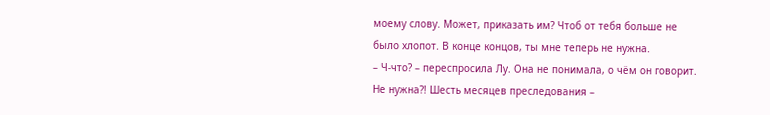моему слову. Может, приказать им? Чтоб от тебя больше не было хлопот. В конце концов, ты мне теперь не нужна.
– Ч-что? – переспросила Лу. Она не понимала, о чём он говорит. Не нужна?! Шесть месяцев преследования –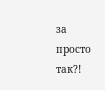за просто так?!